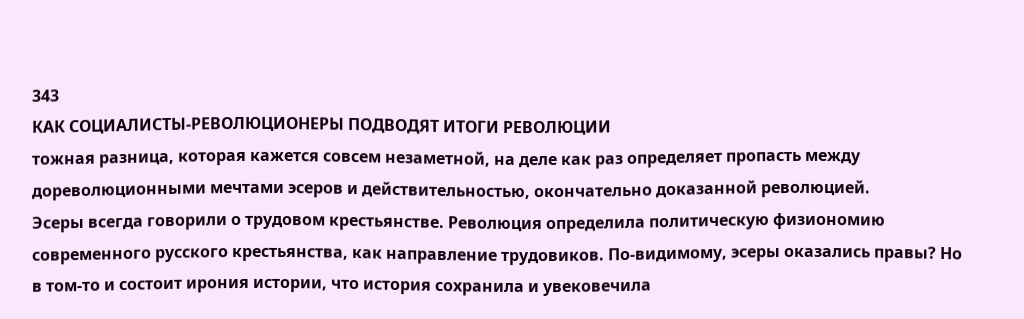343
КАК СОЦИАЛИСТЫ-РЕВОЛЮЦИОНЕРЫ ПОДВОДЯТ ИТОГИ РЕВОЛЮЦИИ
тожная разница, которая кажется совсем незаметной, на деле как раз определяет пропасть между дореволюционными мечтами эсеров и действительностью, окончательно доказанной революцией.
Эсеры всегда говорили о трудовом крестьянстве. Революция определила политическую физиономию современного русского крестьянства, как направление трудовиков. По-видимому, эсеры оказались правы? Но в том-то и состоит ирония истории, что история сохранила и увековечила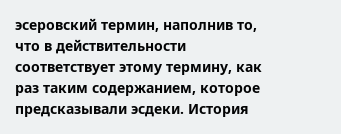эсеровский термин, наполнив то, что в действительности соответствует этому термину, как раз таким содержанием, которое предсказывали эсдеки. История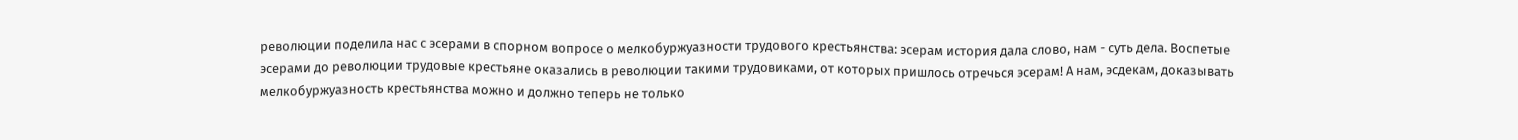революции поделила нас с эсерами в спорном вопросе о мелкобуржуазности трудового крестьянства: эсерам история дала слово, нам - суть дела. Воспетые эсерами до революции трудовые крестьяне оказались в революции такими трудовиками, от которых пришлось отречься эсерам! А нам, эсдекам, доказывать мелкобуржуазность крестьянства можно и должно теперь не только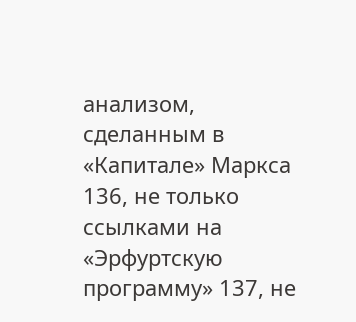анализом, сделанным в «Капитале» Маркса 136, не только ссылками на «Эрфуртскую программу» 137, не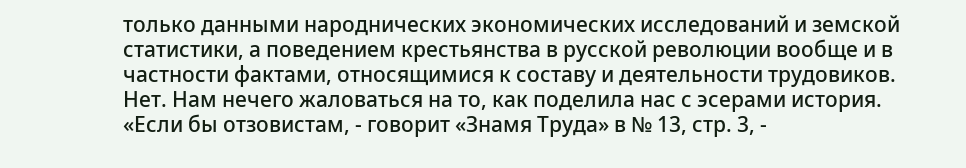только данными народнических экономических исследований и земской статистики, а поведением крестьянства в русской революции вообще и в частности фактами, относящимися к составу и деятельности трудовиков.
Нет. Нам нечего жаловаться на то, как поделила нас с эсерами история.
«Если бы отзовистам, - говорит «Знамя Труда» в № 13, стр. 3, -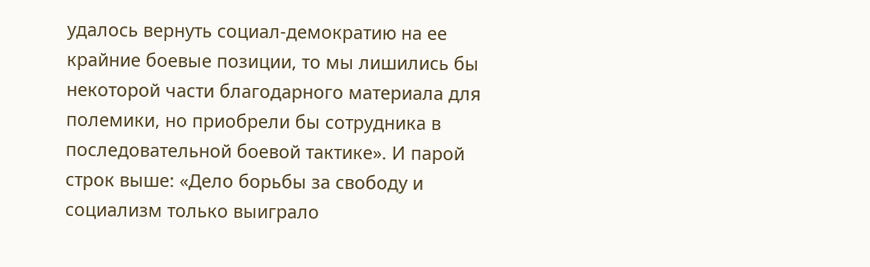удалось вернуть социал-демократию на ее крайние боевые позиции, то мы лишились бы некоторой части благодарного материала для полемики, но приобрели бы сотрудника в последовательной боевой тактике». И парой строк выше: «Дело борьбы за свободу и социализм только выиграло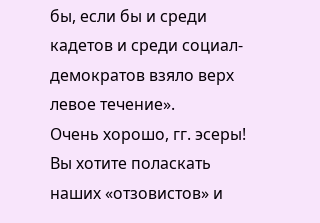бы, если бы и среди кадетов и среди социал-демократов взяло верх левое течение».
Очень хорошо, гг. эсеры! Вы хотите поласкать наших «отзовистов» и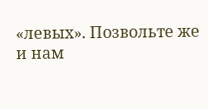«левых». Позвольте же и нам